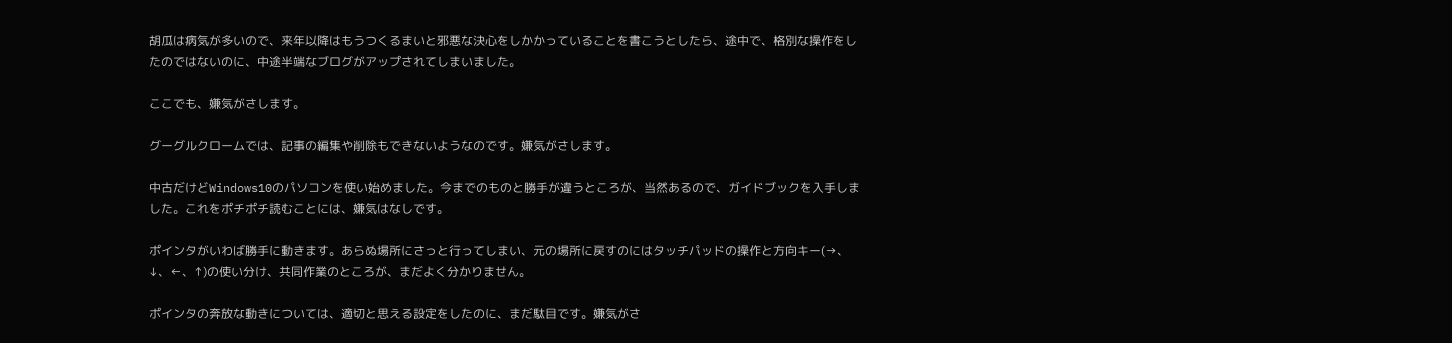胡瓜は病気が多いので、来年以降はもうつくるまいと邪悪な決心をしかかっていることを書こうとしたら、途中で、格別な操作をしたのではないのに、中途半端なブログがアップされてしまいました。

ここでも、嫌気がさします。

グーグルクロームでは、記事の編集や削除もできないようなのです。嫌気がさします。

中古だけどWindows10のパソコンを使い始めました。今までのものと勝手が違うところが、当然あるので、ガイドブックを入手しました。これをポチポチ読むことには、嫌気はなしです。

ポインタがいわば勝手に動きます。あらぬ場所にさっと行ってしまい、元の場所に戻すのにはタッチパッドの操作と方向キー(→、↓、←、↑)の使い分け、共同作業のところが、まだよく分かりません。

ポインタの奔放な動きについては、適切と思える設定をしたのに、まだ駄目です。嫌気がさ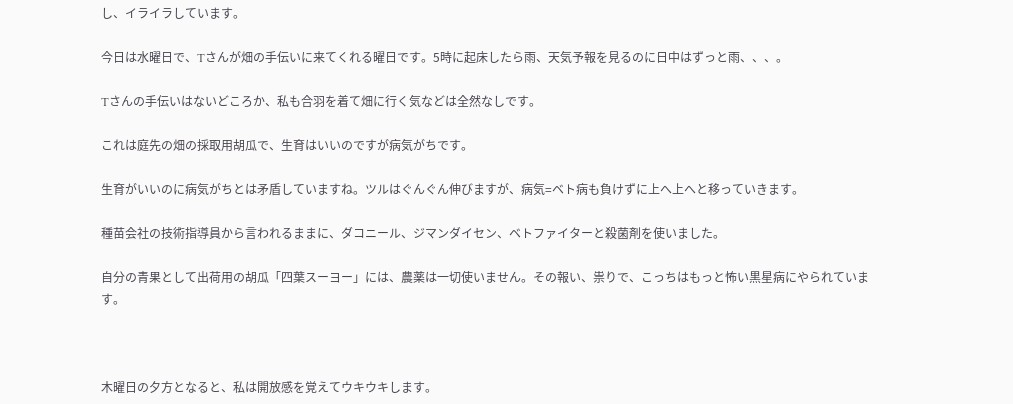し、イライラしています。

今日は水曜日で、Tさんが畑の手伝いに来てくれる曜日です。5時に起床したら雨、天気予報を見るのに日中はずっと雨、、、。

Tさんの手伝いはないどころか、私も合羽を着て畑に行く気などは全然なしです。

これは庭先の畑の採取用胡瓜で、生育はいいのですが病気がちです。

生育がいいのに病気がちとは矛盾していますね。ツルはぐんぐん伸びますが、病気=ベト病も負けずに上へ上へと移っていきます。

種苗会社の技術指導員から言われるままに、ダコニール、ジマンダイセン、ベトファイターと殺菌剤を使いました。

自分の青果として出荷用の胡瓜「四葉スーヨー」には、農薬は一切使いません。その報い、祟りで、こっちはもっと怖い黒星病にやられています。



木曜日の夕方となると、私は開放感を覚えてウキウキします。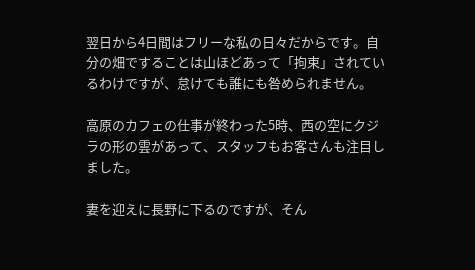翌日から4日間はフリーな私の日々だからです。自分の畑ですることは山ほどあって「拘束」されているわけですが、怠けても誰にも咎められません。

高原のカフェの仕事が終わった5時、西の空にクジラの形の雲があって、スタッフもお客さんも注目しました。

妻を迎えに長野に下るのですが、そん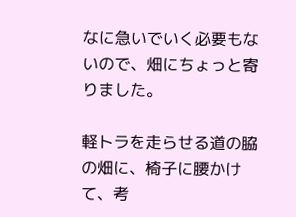なに急いでいく必要もないので、畑にちょっと寄りました。

軽トラを走らせる道の脇の畑に、椅子に腰かけて、考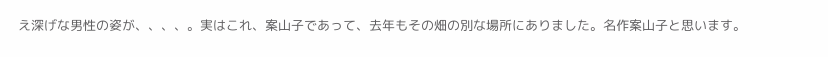え深げな男性の姿が、、、、。実はこれ、案山子であって、去年もその畑の別な場所にありました。名作案山子と思います。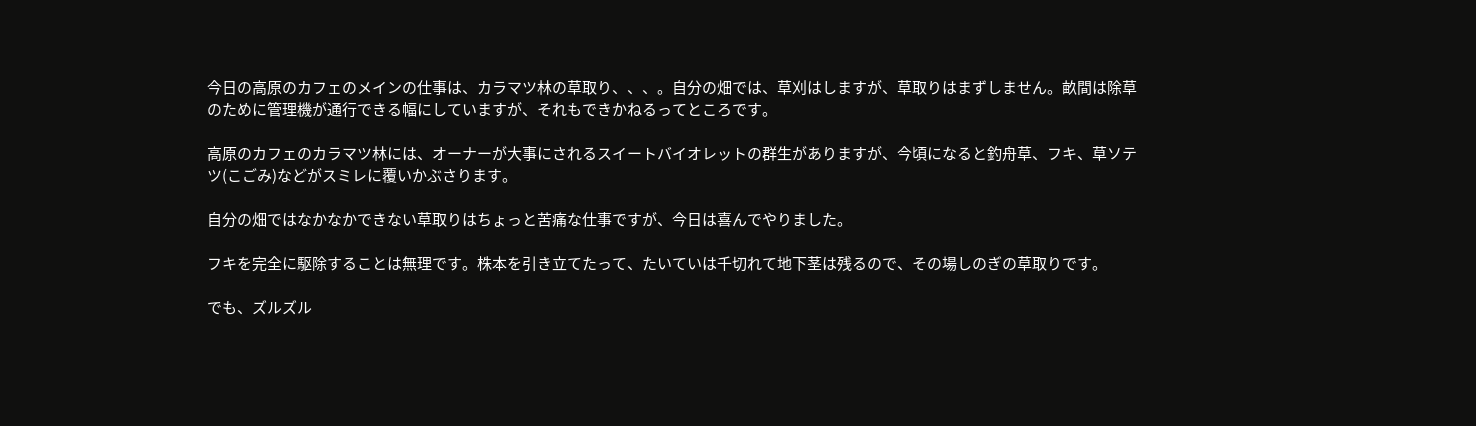今日の高原のカフェのメインの仕事は、カラマツ林の草取り、、、。自分の畑では、草刈はしますが、草取りはまずしません。畝間は除草のために管理機が通行できる幅にしていますが、それもできかねるってところです。

高原のカフェのカラマツ林には、オーナーが大事にされるスイートバイオレットの群生がありますが、今頃になると釣舟草、フキ、草ソテツ(こごみ)などがスミレに覆いかぶさります。

自分の畑ではなかなかできない草取りはちょっと苦痛な仕事ですが、今日は喜んでやりました。

フキを完全に駆除することは無理です。株本を引き立てたって、たいていは千切れて地下茎は残るので、その場しのぎの草取りです。

でも、ズルズル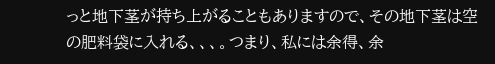っと地下茎が持ち上がることもありますので、その地下茎は空の肥料袋に入れる、、、。つまり、私には余得、余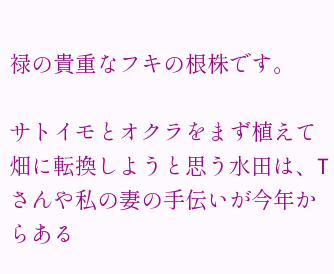禄の貴重なフキの根株です。

サトイモとオクラをまず植えて畑に転換しようと思う水田は、Tさんや私の妻の手伝いが今年からある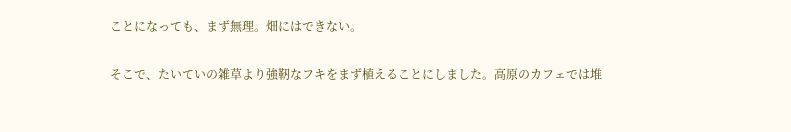ことになっても、まず無理。畑にはできない。

そこで、たいていの雑草より強靭なフキをまず植えることにしました。高原のカフェでは堆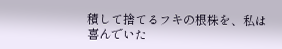積して捨てるフキの根株を、私は喜んでいた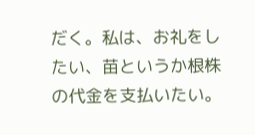だく。私は、お礼をしたい、苗というか根株の代金を支払いたい。